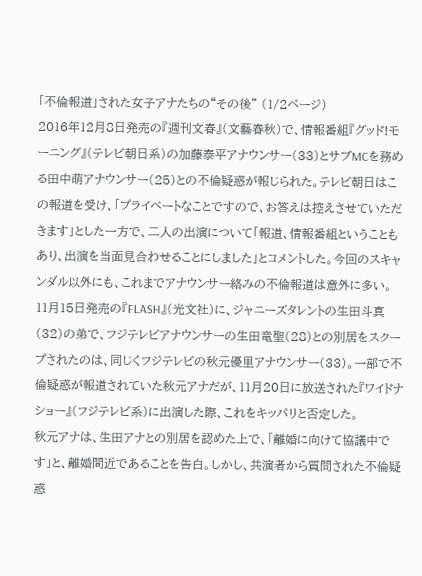「不倫報道」された女子アナたちの“その後” (1/2ページ)
2016年12月8日発売の『週刊文春』(文藝春秋)で、情報番組『グッド!モーニング』(テレビ朝日系)の加藤泰平アナウンサー(33)とサブMCを務める田中萌アナウンサー(25)との不倫疑惑が報じられた。テレビ朝日はこの報道を受け、「プライベートなことですので、お答えは控えさせていただきます」とした一方で、二人の出演について「報道、情報番組ということもあり、出演を当面見合わせることにしました」とコメントした。今回のスキャンダル以外にも、これまでアナウンサー絡みの不倫報道は意外に多い。
11月15日発売の『FLASH』(光文社)に、ジャニーズタレントの生田斗真(32)の弟で、フジテレビアナウンサーの生田竜聖(28)との別居をスクープされたのは、同じくフジテレビの秋元優里アナウンサー(33)。一部で不倫疑惑が報道されていた秋元アナだが、11月20日に放送された『ワイドナショー』(フジテレビ系)に出演した際、これをキッパリと否定した。
秋元アナは、生田アナとの別居を認めた上で、「離婚に向けて協議中です」と、離婚間近であることを告白。しかし、共演者から質問された不倫疑惑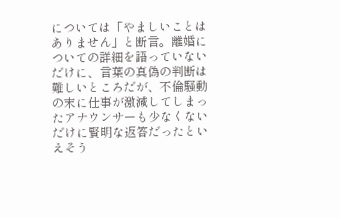については「やましいことはありません」と断言。離婚についての詳細を語っていないだけに、言葉の真偽の判断は難しいところだが、不倫騒動の末に仕事が激減してしまったアナウンサーも少なくないだけに賢明な返答だったといえそう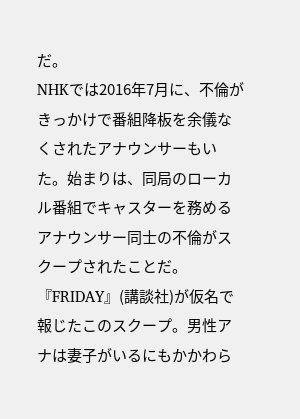だ。
NHKでは2016年7月に、不倫がきっかけで番組降板を余儀なくされたアナウンサーもいた。始まりは、同局のローカル番組でキャスターを務めるアナウンサー同士の不倫がスクープされたことだ。『FRIDAY』(講談社)が仮名で報じたこのスクープ。男性アナは妻子がいるにもかかわら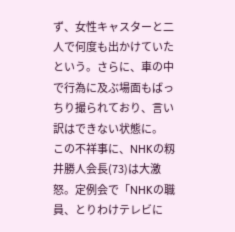ず、女性キャスターと二人で何度も出かけていたという。さらに、車の中で行為に及ぶ場面もばっちり撮られており、言い訳はできない状態に。
この不祥事に、NHKの籾井勝人会長(73)は大激怒。定例会で「NHKの職員、とりわけテレビに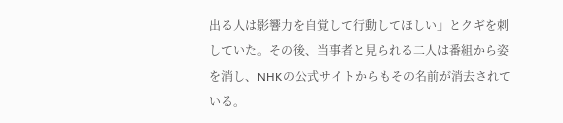出る人は影響力を自覚して行動してほしい」とクギを刺していた。その後、当事者と見られる二人は番組から姿を消し、NHKの公式サイトからもその名前が消去されている。